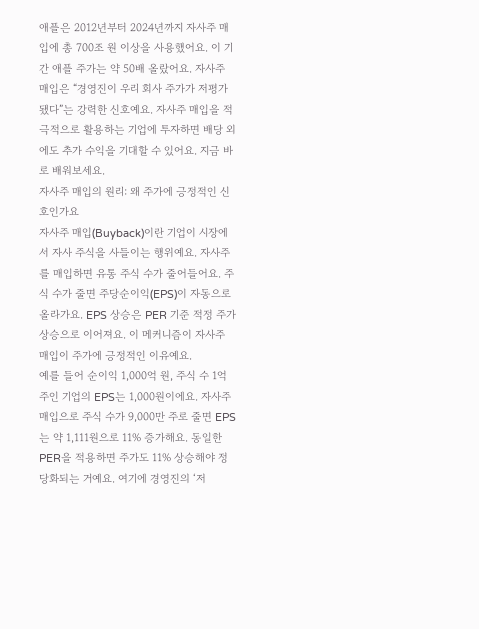애플은 2012년부터 2024년까지 자사주 매입에 총 700조 원 이상을 사용했어요. 이 기간 애플 주가는 약 50배 올랐어요. 자사주 매입은 “경영진이 우리 회사 주가가 저평가됐다”는 강력한 신호예요. 자사주 매입을 적극적으로 활용하는 기업에 투자하면 배당 외에도 추가 수익을 기대할 수 있어요. 지금 바로 배워보세요.
자사주 매입의 원리: 왜 주가에 긍정적인 신호인가요
자사주 매입(Buyback)이란 기업이 시장에서 자사 주식을 사들이는 행위예요. 자사주를 매입하면 유통 주식 수가 줄어들어요. 주식 수가 줄면 주당순이익(EPS)이 자동으로 올라가요. EPS 상승은 PER 기준 적정 주가 상승으로 이어져요. 이 메커니즘이 자사주 매입이 주가에 긍정적인 이유예요.
예를 들어 순이익 1,000억 원, 주식 수 1억 주인 기업의 EPS는 1,000원이에요. 자사주 매입으로 주식 수가 9,000만 주로 줄면 EPS는 약 1,111원으로 11% 증가해요. 동일한 PER을 적용하면 주가도 11% 상승해야 정당화되는 거예요. 여기에 경영진의 ‘저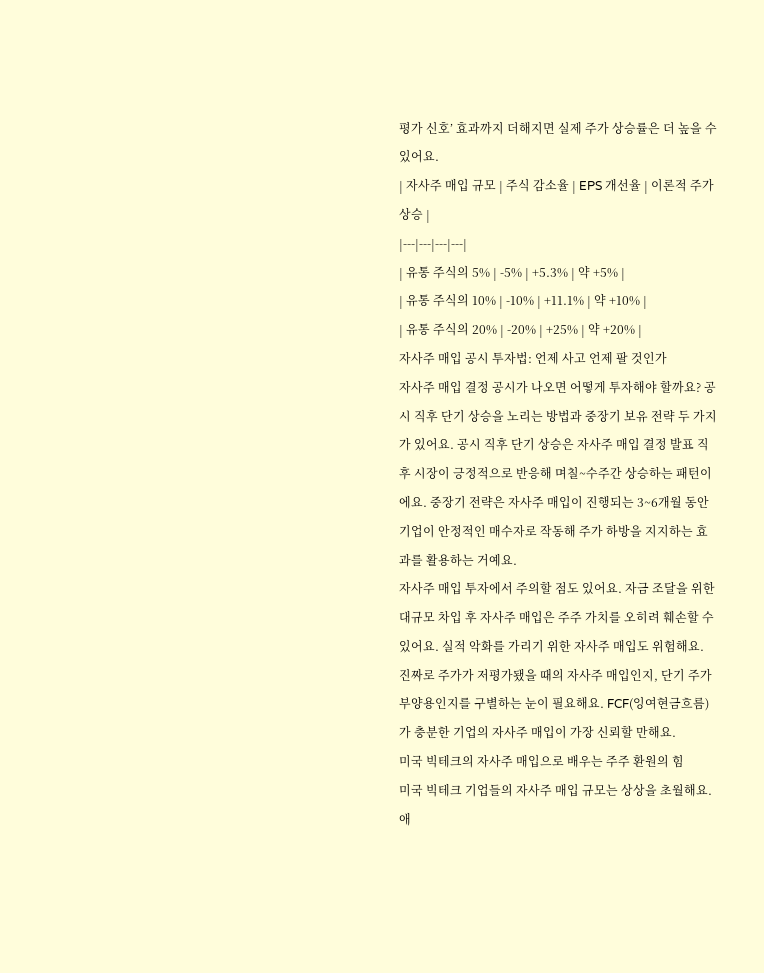평가 신호’ 효과까지 더해지면 실제 주가 상승률은 더 높을 수 있어요.
| 자사주 매입 규모 | 주식 감소율 | EPS 개선율 | 이론적 주가 상승 |
|---|---|---|---|
| 유통 주식의 5% | -5% | +5.3% | 약 +5% |
| 유통 주식의 10% | -10% | +11.1% | 약 +10% |
| 유통 주식의 20% | -20% | +25% | 약 +20% |
자사주 매입 공시 투자법: 언제 사고 언제 팔 것인가
자사주 매입 결정 공시가 나오면 어떻게 투자해야 할까요? 공시 직후 단기 상승을 노리는 방법과 중장기 보유 전략 두 가지가 있어요. 공시 직후 단기 상승은 자사주 매입 결정 발표 직후 시장이 긍정적으로 반응해 며칠~수주간 상승하는 패턴이에요. 중장기 전략은 자사주 매입이 진행되는 3~6개월 동안 기업이 안정적인 매수자로 작동해 주가 하방을 지지하는 효과를 활용하는 거예요.
자사주 매입 투자에서 주의할 점도 있어요. 자금 조달을 위한 대규모 차입 후 자사주 매입은 주주 가치를 오히려 훼손할 수 있어요. 실적 악화를 가리기 위한 자사주 매입도 위험해요. 진짜로 주가가 저평가됐을 때의 자사주 매입인지, 단기 주가 부양용인지를 구별하는 눈이 필요해요. FCF(잉여현금흐름)가 충분한 기업의 자사주 매입이 가장 신뢰할 만해요.
미국 빅테크의 자사주 매입으로 배우는 주주 환원의 힘
미국 빅테크 기업들의 자사주 매입 규모는 상상을 초월해요. 애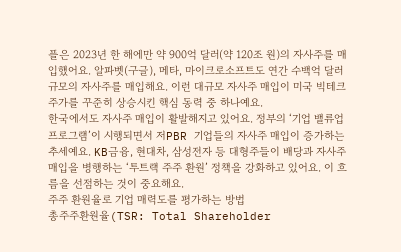플은 2023년 한 해에만 약 900억 달러(약 120조 원)의 자사주를 매입했어요. 알파벳(구글), 메타, 마이크로소프트도 연간 수백억 달러 규모의 자사주를 매입해요. 이런 대규모 자사주 매입이 미국 빅테크 주가를 꾸준히 상승시킨 핵심 동력 중 하나예요.
한국에서도 자사주 매입이 활발해지고 있어요. 정부의 ‘기업 밸류업 프로그램’이 시행되면서 저PBR 기업들의 자사주 매입이 증가하는 추세예요. KB금융, 현대차, 삼성전자 등 대형주들이 배당과 자사주 매입을 병행하는 ‘투트랙 주주 환원’ 정책을 강화하고 있어요. 이 흐름을 선점하는 것이 중요해요.
주주 환원율로 기업 매력도를 평가하는 방법
총주주환원율(TSR: Total Shareholder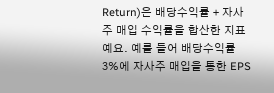Return)은 배당수익률 + 자사주 매입 수익률을 합산한 지표예요. 예를 들어 배당수익률 3%에 자사주 매입을 통한 EPS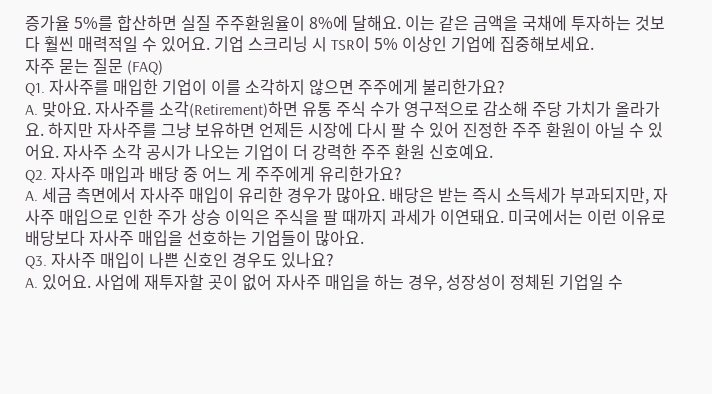증가율 5%를 합산하면 실질 주주환원율이 8%에 달해요. 이는 같은 금액을 국채에 투자하는 것보다 훨씬 매력적일 수 있어요. 기업 스크리닝 시 TSR이 5% 이상인 기업에 집중해보세요.
자주 묻는 질문 (FAQ)
Q1. 자사주를 매입한 기업이 이를 소각하지 않으면 주주에게 불리한가요?
A. 맞아요. 자사주를 소각(Retirement)하면 유통 주식 수가 영구적으로 감소해 주당 가치가 올라가요. 하지만 자사주를 그냥 보유하면 언제든 시장에 다시 팔 수 있어 진정한 주주 환원이 아닐 수 있어요. 자사주 소각 공시가 나오는 기업이 더 강력한 주주 환원 신호예요.
Q2. 자사주 매입과 배당 중 어느 게 주주에게 유리한가요?
A. 세금 측면에서 자사주 매입이 유리한 경우가 많아요. 배당은 받는 즉시 소득세가 부과되지만, 자사주 매입으로 인한 주가 상승 이익은 주식을 팔 때까지 과세가 이연돼요. 미국에서는 이런 이유로 배당보다 자사주 매입을 선호하는 기업들이 많아요.
Q3. 자사주 매입이 나쁜 신호인 경우도 있나요?
A. 있어요. 사업에 재투자할 곳이 없어 자사주 매입을 하는 경우, 성장성이 정체된 기업일 수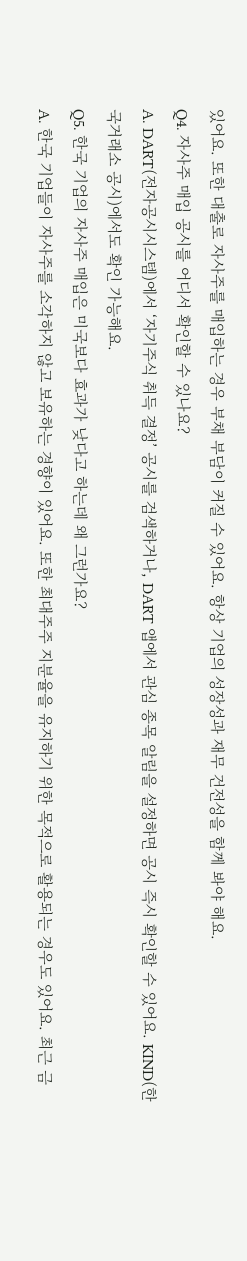있어요. 또한 대출로 자사주를 매입하는 경우 부채 부담이 커질 수 있어요. 항상 기업의 성장성과 재무 건전성을 함께 봐야 해요.
Q4. 자사주 매입 공시를 어디서 확인할 수 있나요?
A. DART(전자공시시스템)에서 ‘자기주식 취득 결정’ 공시를 검색하거나, DART 앱에서 관심 종목 알림을 설정하면 공시 즉시 확인할 수 있어요. KIND(한국거래소 공시)에서도 확인 가능해요.
Q5. 한국 기업의 자사주 매입은 미국보다 효과가 낮다고 하는데 왜 그런가요?
A. 한국 기업들이 자사주를 소각하지 않고 보유하는 경향이 있어요. 또한 최대주주 지분율을 유지하기 위한 목적으로 활용되는 경우도 있어요. 최근 금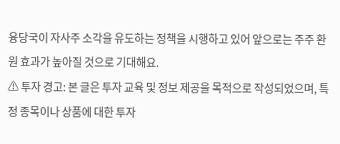융당국이 자사주 소각을 유도하는 정책을 시행하고 있어 앞으로는 주주 환원 효과가 높아질 것으로 기대해요.
⚠ 투자 경고: 본 글은 투자 교육 및 정보 제공을 목적으로 작성되었으며, 특정 종목이나 상품에 대한 투자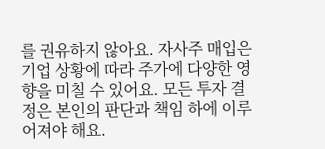를 권유하지 않아요. 자사주 매입은 기업 상황에 따라 주가에 다양한 영향을 미칠 수 있어요. 모든 투자 결정은 본인의 판단과 책임 하에 이루어져야 해요.